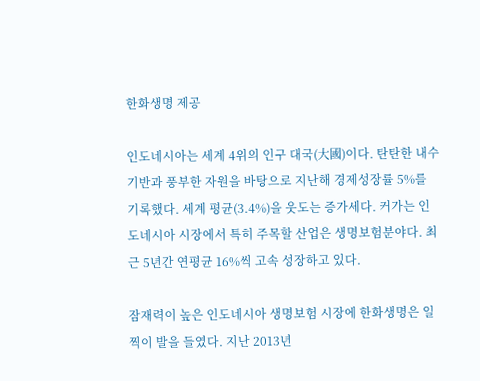한화생명 제공

인도네시아는 세계 4위의 인구 대국(大國)이다. 탄탄한 내수 기반과 풍부한 자원을 바탕으로 지난해 경제성장률 5%를 기록했다. 세계 평균(3.4%)을 웃도는 증가세다. 커가는 인도네시아 시장에서 특히 주목할 산업은 생명보험분야다. 최근 5년간 연평균 16%씩 고속 성장하고 있다.

잠재력이 높은 인도네시아 생명보험 시장에 한화생명은 일찍이 발을 들였다. 지난 2013년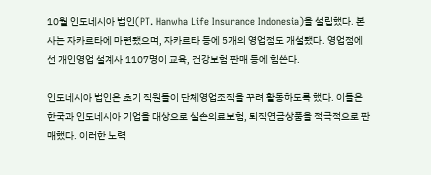10월 인도네시아 법인(PT. Hanwha Life Insurance Indonesia)을 설립했다. 본사는 자카르타에 마련됐으며, 자카르타 등에 5개의 영업점도 개설됐다. 영업점에선 개인영업 설계사 1107명이 교육, 건강보험 판매 등에 힘쓴다.

인도네시아 법인은 초기 직원들이 단체영업조직을 꾸려 활동하도록 했다. 이들은 한국과 인도네시아 기업을 대상으로 실손의료보험, 퇴직연금상품을 적극적으로 판매했다. 이러한 노력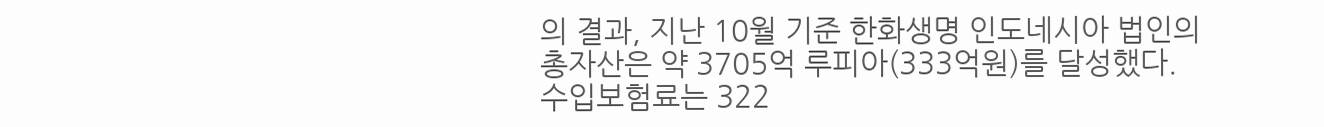의 결과, 지난 10월 기준 한화생명 인도네시아 법인의 총자산은 약 3705억 루피아(333억원)를 달성했다. 수입보험료는 322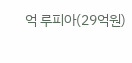억 루피아(29억원)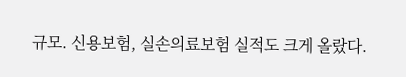규모. 신용보험, 실손의료보험 실적도 크게 올랐다.